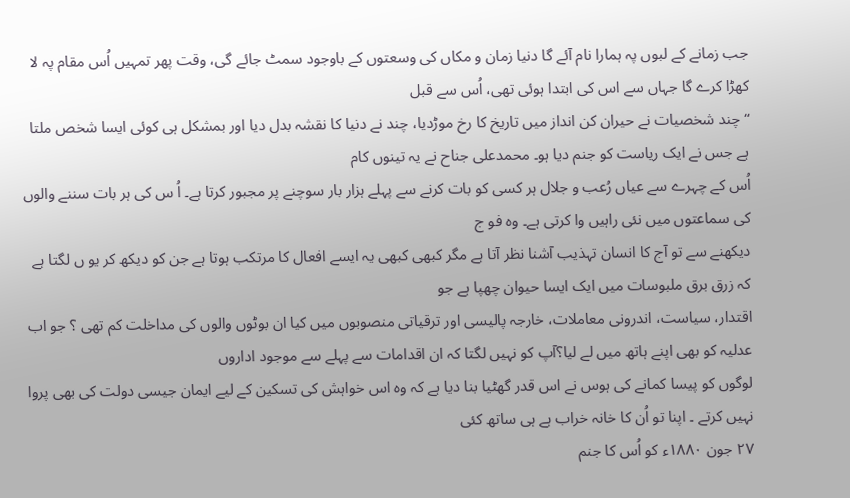جب زمانے کے لبوں پہ ہمارا نام آئے گا دنیا زمان و مکاں کی وسعتوں کے باوجود سمٹ جائے گی، وقت پھر تمہیں اُس مقام پہ لا کھڑا کرے گا جہاں سے اس کی ابتدا ہوئی تھی، اُس سے قبل
“چند شخصیات نے حیران کن انداز میں تاریخ کا رخ موڑدیا، چند نے دنیا کا نقشہ بدل دیا اور بمشکل ہی کوئی ایسا شخص ملتا ہے جس نے ایک ریاست کو جنم دیا ہو۔ محمدعلی جناح نے یہ تینوں کام
اُس کے چہرے سے عیاں رُعب و جلال ہر کسی کو بات کرنے سے پہلے ہزار بار سوچنے پر مجبور کرتا ہے۔ اُ س کی ہر بات سننے والوں کی سماعتوں میں نئی راہیں وا کرتی ہے۔ وہ فو ج
دیکھنے سے تو آج کا انسان تہذیب آشنا نظر آتا ہے مگر کبھی کبھی یہ ایسے افعال کا مرتکب ہوتا ہے جن کو دیکھ کر یو ں لگتا ہے کہ زرق برق ملبوسات میں ایک ایسا حیوان چھپا ہے جو
اقتدار، سیاست، اندرونی معاملات، خارجہ پالیسی اور ترقیاتی منصوبوں میں کیا ان بوٹوں والوں کی مداخلت کم تھی ؟ جو اب عدلیہ کو بھی اپنے ہاتھ میں لے لیا؟آپ کو نہیں لگتا کہ ان اقدامات سے پہلے سے موجود اداروں
لوگوں کو پیسا کمانے کی ہوس نے اس قدر گھٹیا بنا دیا ہے کہ وہ اس خواہش کی تسکین کے لیے ایمان جیسی دولت کی بھی پروا نہیں کرتے ۔ اپنا تو اُن کا خانہ خراب ہے ہی ساتھ کئی
۲۷ جون ۱۸۸۰ء کو اُس کا جنم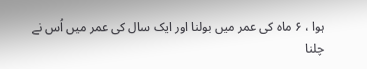ہوا ، ۶ ماہ کی عمر میں بولنا اور ایک سال کی عمر میں اُس نے چلنا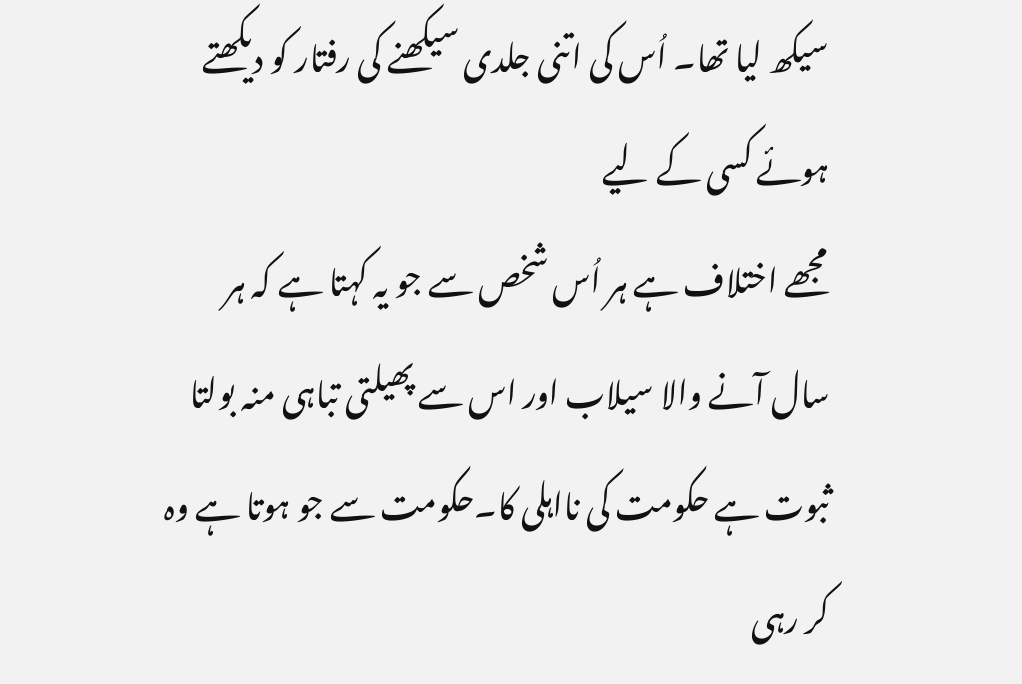سیکھ لیا تھا۔ اُس کی اتنی جلدی سیکھنے کی رفتار کو دیکھتے ہوئے کسی کے لیے
مجھے اختلاف ہے ہر اُس شخص سے جو یہ کہتا ہے کہ ہر سال آنے والا سیلاب اور اس سے پھیلتی تباہی منہ بولتا ثبوت ہے حکومت کی نااہلی کا۔حکومت سے جو ہوتا ہے وہ کر رہی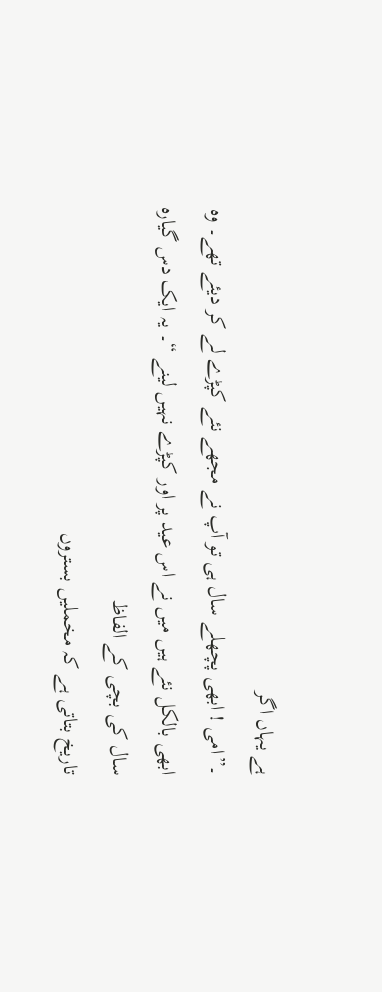ہے یہاں اگر
۔”امی ! ابھی پچھلے سال ہی تو آپ نے مجھے نئے کپڑے لے کر دیئے تھے۔ وہ ابھی بالکل نئے ہیں میں نے اس عید پر اور کپڑے نہیں لینے “۔ یہ ایک دس گیارہ سال کی بچی کے الفاظ
تاریخ بتاتی ہے کہ مخملیں بستروں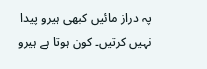پہ دراز مائیں کبھی ہیرو پیدا نہیں کرتیں۔ کون ہوتا ہے ہیرو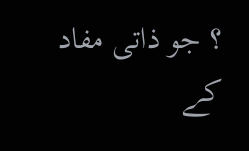؟ جو ذاتی مفاد کے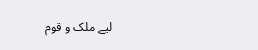لیے ملک و قوم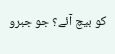کو بیچ آئے؟ جو جبرو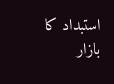استبداد کا بازار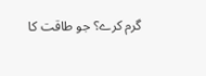گرم کرے؟ جو طاقت کا